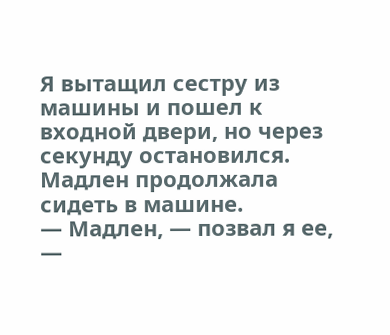Я вытащил сестру из машины и пошел к входной двери, но через секунду остановился. Мадлен продолжала сидеть в машине.
— Мадлен, — позвал я ее, —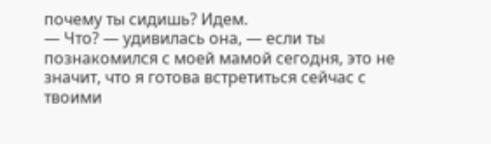почему ты сидишь? Идем.
— Что? — удивилась она, — если ты познакомился с моей мамой сегодня, это не значит, что я готова встретиться сейчас с твоими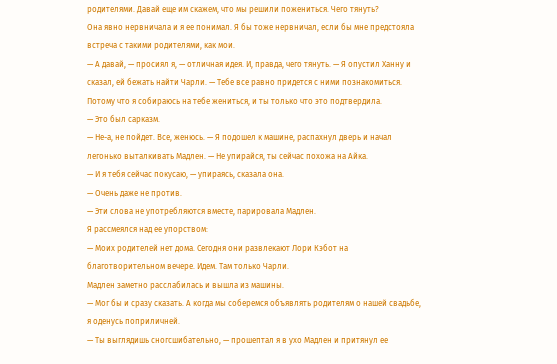родителями. Давай еще им скажем, что мы решили пожениться. Чего тянуть?
Она явно нервничала и я ее понимал. Я бы тоже нервничал, если бы мне предстояла встреча с такими родителями, как мои.
— А давай, — просиял я, — отличная идея. И, правда, чего тянуть. — Я опустил Ханну и сказал, ей бежать найти Чарли. — Тебе все равно придется с ними познакомиться. Потому что я собираюсь на тебе жениться, и ты только что это подтвердила.
— Это был сарказм.
— Не-а, не пойдет. Все, женюсь. — Я подошел к машине, распахнул дверь и начал легонько выталкивать Мадлен. — Не упирайся, ты сейчас похожа на Айка.
— И я тебя сейчас покусаю, — упираясь, сказала она.
— Очень даже не против.
— Эти слова не употребляются вместе, парировала Мадлен.
Я рассмеялся над ее упорством:
— Моих родителей нет дома. Сегодня они развлекают Лори Кэбот на благотворительном вечере. Идем. Там только Чарли.
Мадлен заметно расслабилась и вышла из машины.
— Мог бы и сразу сказать. А когда мы соберемся объявлять родителям о нашей свадьбе, я оденусь поприличней.
— Ты выглядишь сногсшибательно, — прошептал я в ухо Мадлен и притянул ее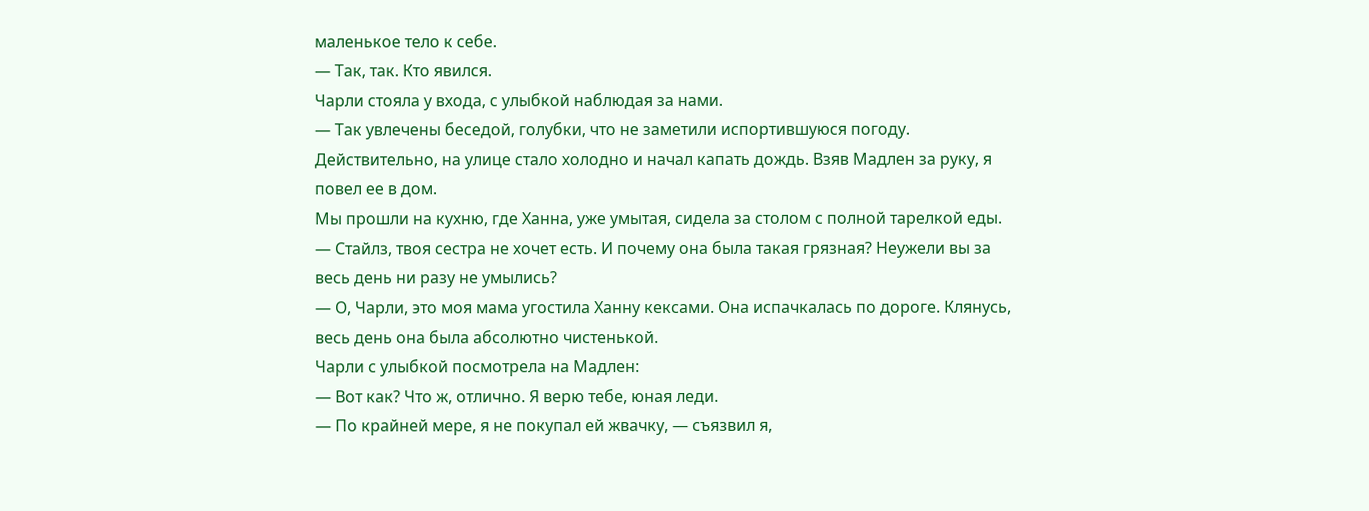маленькое тело к себе.
— Так, так. Кто явился.
Чарли стояла у входа, с улыбкой наблюдая за нами.
— Так увлечены беседой, голубки, что не заметили испортившуюся погоду.
Действительно, на улице стало холодно и начал капать дождь. Взяв Мадлен за руку, я повел ее в дом.
Мы прошли на кухню, где Ханна, уже умытая, сидела за столом с полной тарелкой еды.
— Стайлз, твоя сестра не хочет есть. И почему она была такая грязная? Неужели вы за весь день ни разу не умылись?
— О, Чарли, это моя мама угостила Ханну кексами. Она испачкалась по дороге. Клянусь, весь день она была абсолютно чистенькой.
Чарли с улыбкой посмотрела на Мадлен:
— Вот как? Что ж, отлично. Я верю тебе, юная леди.
— По крайней мере, я не покупал ей жвачку, — съязвил я,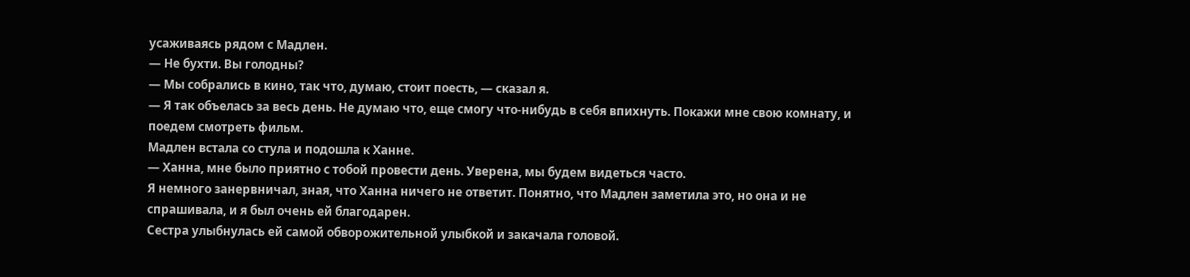усаживаясь рядом с Мадлен.
— Не бухти. Вы голодны?
— Мы собрались в кино, так что, думаю, стоит поесть, — сказал я.
— Я так объелась за весь день. Не думаю что, еще смогу что-нибудь в себя впихнуть. Покажи мне свою комнату, и поедем смотреть фильм.
Мадлен встала со стула и подошла к Ханне.
— Ханна, мне было приятно с тобой провести день. Уверена, мы будем видеться часто.
Я немного занервничал, зная, что Ханна ничего не ответит. Понятно, что Мадлен заметила это, но она и не спрашивала, и я был очень ей благодарен.
Сестра улыбнулась ей самой обворожительной улыбкой и закачала головой.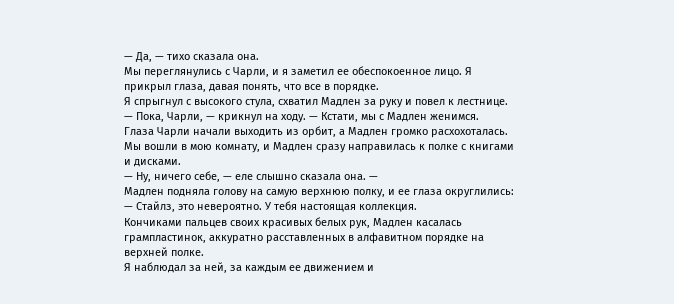— Да, — тихо сказала она.
Мы переглянулись с Чарли, и я заметил ее обеспокоенное лицо. Я прикрыл глаза, давая понять, что все в порядке.
Я спрыгнул с высокого стула, схватил Мадлен за руку и повел к лестнице.
— Пока, Чарли, — крикнул на ходу. — Кстати, мы с Мадлен женимся.
Глаза Чарли начали выходить из орбит, а Мадлен громко расхохоталась.
Мы вошли в мою комнату, и Мадлен сразу направилась к полке с книгами и дисками.
— Ну, ничего себе, — еле слышно сказала она. —
Мадлен подняла голову на самую верхнюю полку, и ее глаза округлились:
— Стайлз, это невероятно. У тебя настоящая коллекция.
Кончиками пальцев своих красивых белых рук, Мадлен касалась грампластинок, аккуратно расставленных в алфавитном порядке на верхней полке.
Я наблюдал за ней, за каждым ее движением и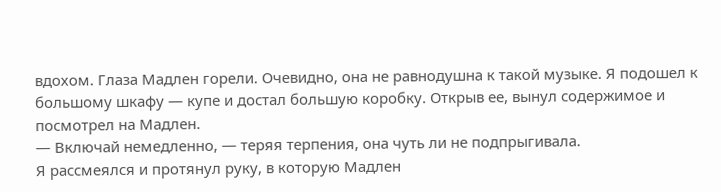вдохом. Глаза Мадлен горели. Очевидно, она не равнодушна к такой музыке. Я подошел к большому шкафу — купе и достал большую коробку. Открыв ее, вынул содержимое и посмотрел на Мадлен.
— Включай немедленно, — теряя терпения, она чуть ли не подпрыгивала.
Я рассмеялся и протянул руку, в которую Мадлен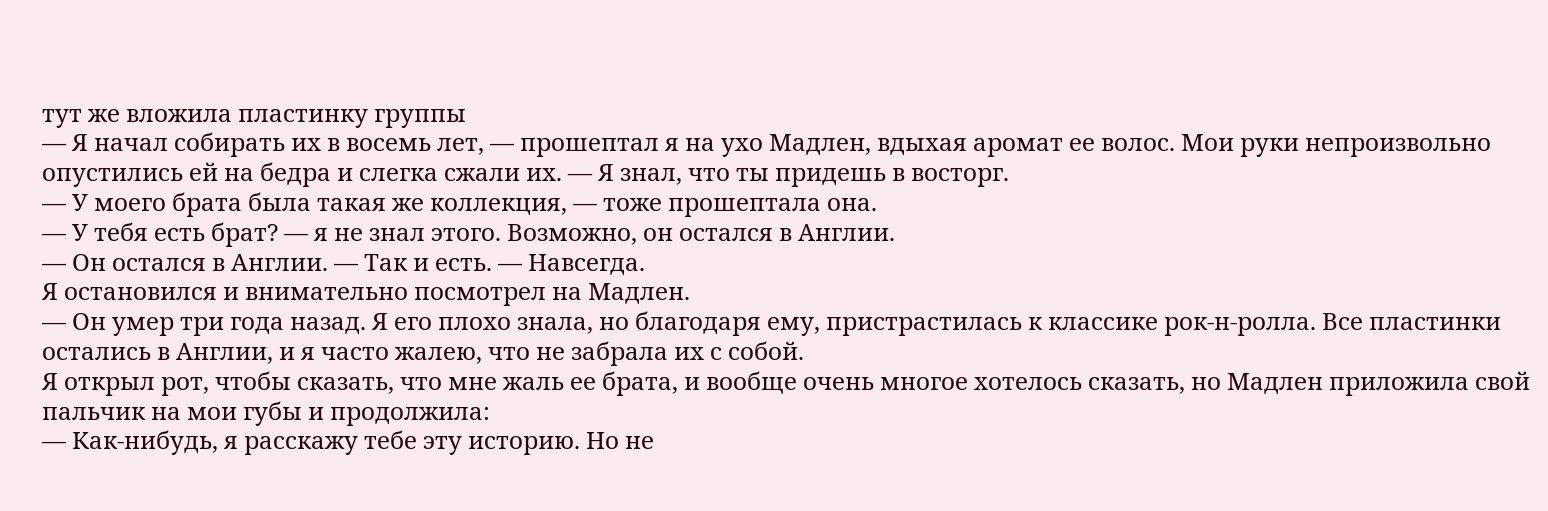тут же вложила пластинку группы
— Я начал собирать их в восемь лет, — прошептал я на ухо Мадлен, вдыхая аромат ее волос. Мои руки непроизвольно опустились ей на бедра и слегка сжали их. — Я знал, что ты придешь в восторг.
— У моего брата была такая же коллекция, — тоже прошептала она.
— У тебя есть брат? — я не знал этого. Возможно, он остался в Англии.
— Он остался в Англии. — Так и есть. — Навсегда.
Я остановился и внимательно посмотрел на Мадлен.
— Он умер три года назад. Я его плохо знала, но благодаря ему, пристрастилась к классике рок-н-ролла. Все пластинки остались в Англии, и я часто жалею, что не забрала их с собой.
Я открыл рот, чтобы сказать, что мне жаль ее брата, и вообще очень многое хотелось сказать, но Мадлен приложила свой пальчик на мои губы и продолжила:
— Как-нибудь, я расскажу тебе эту историю. Но не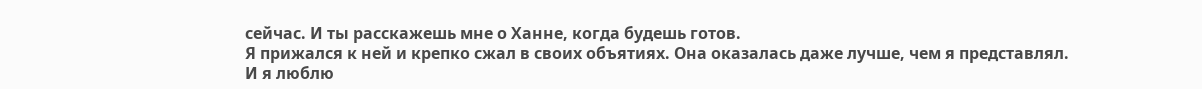сейчас. И ты расскажешь мне о Ханне, когда будешь готов.
Я прижался к ней и крепко сжал в своих объятиях. Она оказалась даже лучше, чем я представлял.
И я люблю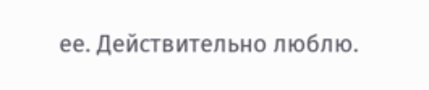ее. Действительно люблю.